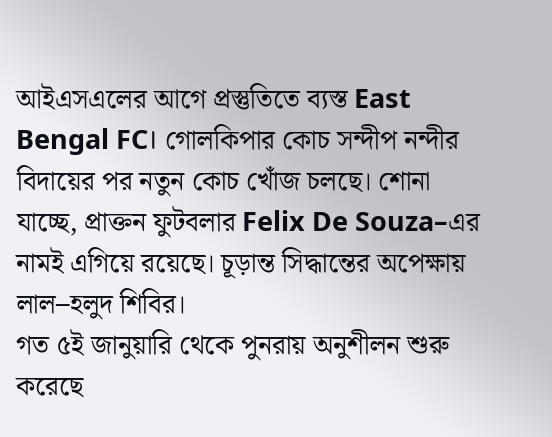আইএসএলের আগে প্রস্তুতিতে ব্যস্ত East Bengal FC। গোলকিপার কোচ সন্দীপ নন্দীর বিদায়ের পর নতুন কোচ খোঁজ চলছে। শোনা যাচ্ছে, প্রাক্তন ফুটবলার Felix De Souza–এর নামই এগিয়ে রয়েছে। চূড়ান্ত সিদ্ধান্তের অপেক্ষায় লাল–হলুদ শিবির।
গত ৫ই জানুয়ারি থেকে পুনরায় অনুশীলন শুরু করেছে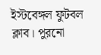ইস্টবেঙ্গল ফুটবল ক্লাব। পুরনো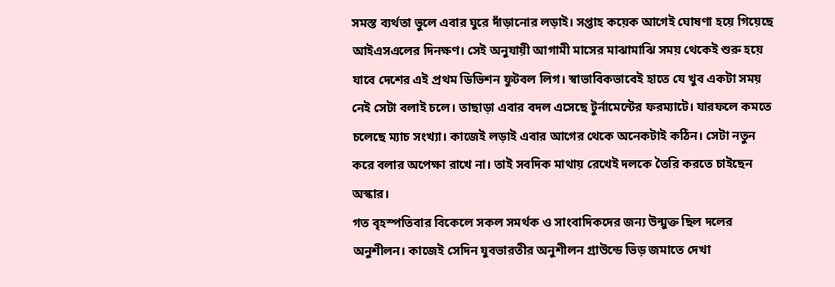সমস্ত ব্যর্থতা ভুলে এবার ঘুরে দাঁড়ানোর লড়াই। সপ্তাহ কয়েক আগেই ঘোষণা হয়ে গিয়েছে আইএসএলের দিনক্ষণ। সেই অনুযায়ী আগামী মাসের মাঝামাঝি সময় থেকেই শুরু হয়ে যাবে দেশের এই প্রথম ডিভিশন ফুটবল লিগ। স্বাভাবিকভাবেই হাতে যে খুব একটা সময় নেই সেটা বলাই চলে। তাছাড়া এবার বদল এসেছে টুর্নামেন্টের ফরম্যাটে। যারফলে কমতে চলেছে ম্যাচ সংখ্যা। কাজেই লড়াই এবার আগের থেকে অনেকটাই কঠিন। সেটা নতুন করে বলার অপেক্ষা রাখে না। তাই সবদিক মাথায় রেখেই দলকে তৈরি করতে চাইছেন অস্কার।
গত বৃহস্পতিবার বিকেলে সকল সমর্থক ও সাংবাদিকদের জন্য উন্মুক্ত ছিল দলের অনুশীলন। কাজেই সেদিন যুবভারতীর অনুশীলন গ্ৰাউন্ডে ভিড় জমাতে দেখা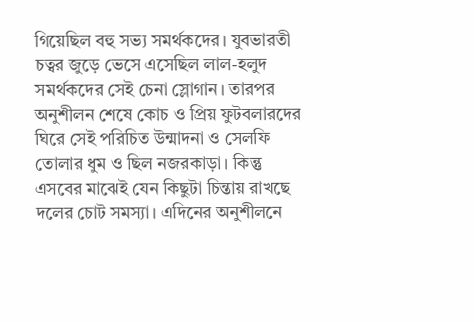গিয়েছিল বহু সভ্য সমর্থকদের। যুবভারতী চত্বর জুড়ে ভেসে এসেছিল লাল-হলুদ সমর্থকদের সেই চেনা স্লোগান। তারপর অনুশীলন শেষে কোচ ও প্রিয় ফুটবলারদের ঘিরে সেই পরিচিত উন্মাদনা ও সেলফি তোলার ধুম ও ছিল নজরকাড়া। কিন্তু এসবের মাঝেই যেন কিছুটা চিন্তায় রাখছে দলের চোট সমস্যা। এদিনের অনুশীলনে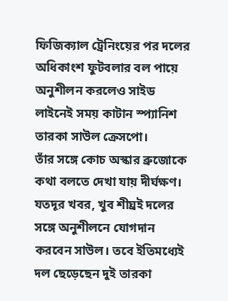ফিজিক্যাল ট্রেনিংয়ের পর দলের অধিকাংশ ফুটবলার বল পায়ে অনুশীলন করলেও সাইড লাইনেই সময় কাটান স্প্যানিশ তারকা সাউল ক্রেসপো।
তাঁর সঙ্গে কোচ অস্কার ব্রুজোকে কথা বলতে দেখা যায় দীর্ঘক্ষণ। যতদূর খবর, খুব শীঘ্রই দলের সঙ্গে অনুশীলনে যোগদান করবেন সাউল। তবে ইতিমধ্যেই দল ছেড়েছেন দুই তারকা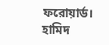ফরোয়ার্ড। হামিদ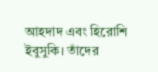আহদাদ এবং হিরোশি ইবুসুকি। তাঁদের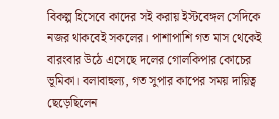বিকল্প হিসেবে কাদের সই করায় ইস্টবেঙ্গল সেদিকে নজর থাকবেই সকলের। পাশাপাশি গত মাস থেকেই বারংবার উঠে এসেছে দলের গোলকিপার কোচের ভূমিকা। বলাবাহুল্য, গত সুপার কাপের সময় দায়িত্ব ছেড়েছিলেন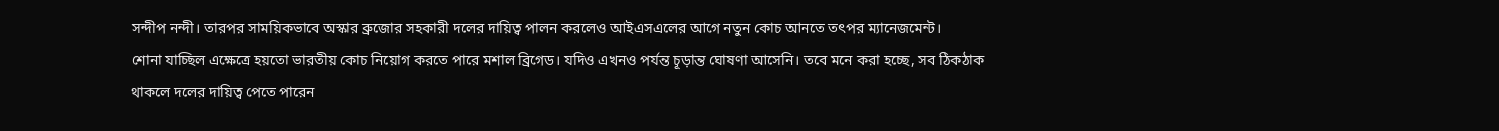সন্দীপ নন্দী। তারপর সাময়িকভাবে অস্কার ব্রুজোর সহকারী দলের দায়িত্ব পালন করলেও আইএসএলের আগে নতুন কোচ আনতে তৎপর ম্যানেজমেন্ট।
শোনা যাচ্ছিল এক্ষেত্রে হয়তো ভারতীয় কোচ নিয়োগ করতে পারে মশাল ব্রিগেড। যদিও এখনও পর্যন্ত চূড়ান্ত ঘোষণা আসেনি। তবে মনে করা হচ্ছে, সব ঠিকঠাক থাকলে দলের দায়িত্ব পেতে পারেন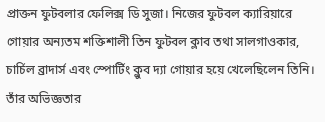প্রাক্তন ফুটবলার ফেলিক্স ডি সুজা। নিজের ফুটবল ক্যারিয়ারে গোয়ার অন্যতম শক্তিশালী তিন ফুটবল ক্লাব তথা সালগাওকার, চার্চিল ব্রাদার্স এবং স্পোর্টিং ক্লুব দ্যা গোয়ার হয়ে খেলেছিলেন তিনি। তাঁর অভিজ্ঞতার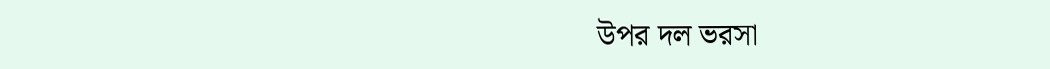উপর দল ভরসা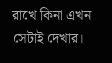রাখে কিনা এখন সেটাই দেখার।